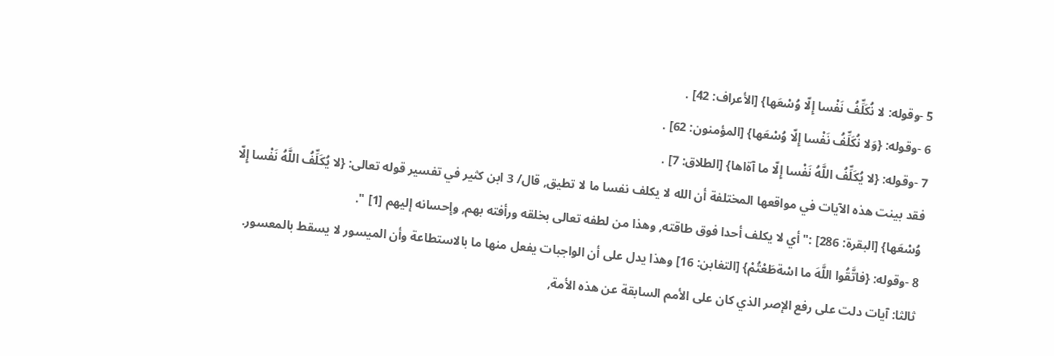5 -وقوله: لا نُكَلِّفُ نَفْسا إِلّا وُسْعَها} [الأعراف: 42] .
6 -وقوله: {وَلا نُكَلِّفُ نَفْسا إِلّا وُسْعَها} [المؤمنون: 62] .
7 -وقوله: {لا يُكَلِّفُ اللَّهُ نَفْسا إِلّا ما آةاها} [الطلاق: 7] .
فقد بينت هذه الآيات في مواقعها المختلفة أن الله لا يكلف نفسا ما لا تطيق, قال/ 3 ابن كثير في تفسير قوله تعالى: {لا يُكَلِّفُ اللَّهُ نَفْسا إِلّا وُسْعَها} [البقرة: 286] :"أي لا يكلف أحدا فوق طاقته, وهذا من لطفه تعالى بخلقه ورأفته بهم, وإحسانه إليهم [1] ".
8 -وقوله: {فاتَّقُوا اللَّهَ ما اسْةطَعْتُمْ} [التغابن: 16] وهذا يدل على أن الواجبات يفعل منها ما بالاستطاعة وأن الميسور لا يسقط بالمعسور.
ثالثا: آيات دلت على رفع الإصر الذي كان على الأمم السابقة عن هذه الأمة,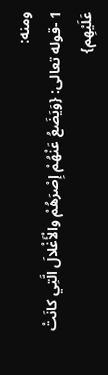ومنه:
1 -قوله تعالى: {وَيَضَعُ عَنْهُمْ إِصْرَهُمْ والْأَغْلالَ الَّتِي كانَتْ عَلَيْهِم}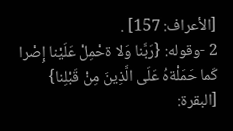[الأعراف: 157] .
2 -وقوله: {رَبَّنا وَلا ةحْمِلْ عَلَيْنا إِصْرا كَما حَمَلْةهُ عَلَى الَّذِينَ مِنْ قَبْلِنا} [البقرة: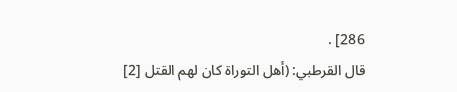286] .
قال القرطبي: (أهل التوراة كان لهم القتل [2]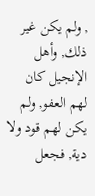, ولم يكن غير ذلك, وأهل الإنجيل كان لهم العفو, ولم يكن لهم قود ولا دية, فجعل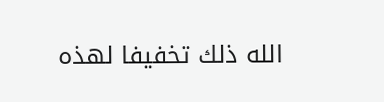الله ذلك تخفيفا لهذه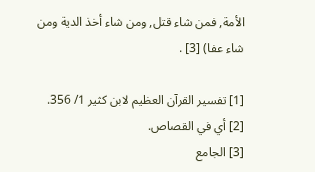الأمة, فمن شاء قتل, ومن شاء أخذ الدية ومن شاء عفا) [3] .

[1] تفسير القرآن العظيم لابن كثير 1/ 356.
[2] أي في القصاص.
[3] الجامع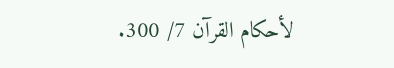لأحكام القرآن 7/ 300.